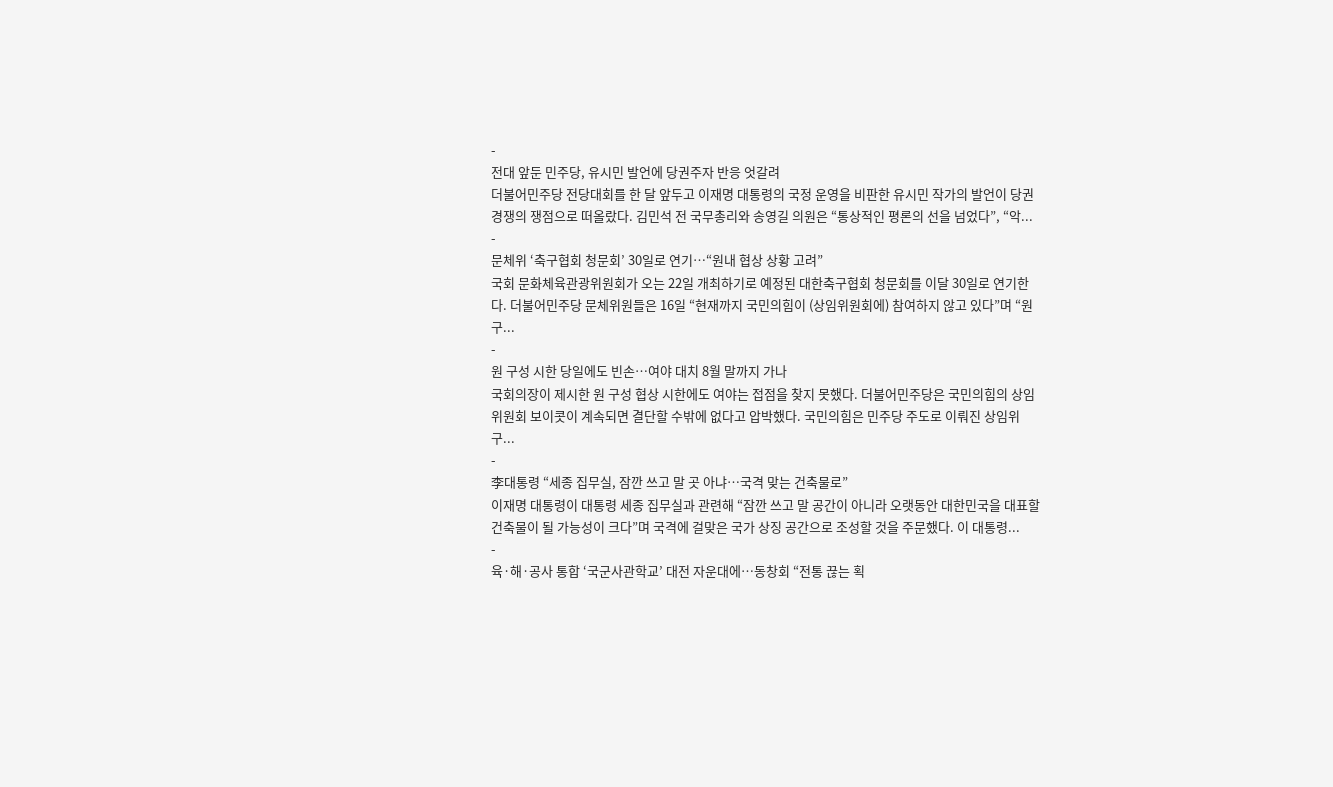-
전대 앞둔 민주당, 유시민 발언에 당권주자 반응 엇갈려
더불어민주당 전당대회를 한 달 앞두고 이재명 대통령의 국정 운영을 비판한 유시민 작가의 발언이 당권 경쟁의 쟁점으로 떠올랐다. 김민석 전 국무총리와 송영길 의원은 “통상적인 평론의 선을 넘었다”, “악...
-
문체위 ‘축구협회 청문회’ 30일로 연기…“원내 협상 상황 고려”
국회 문화체육관광위원회가 오는 22일 개최하기로 예정된 대한축구협회 청문회를 이달 30일로 연기한다. 더불어민주당 문체위원들은 16일 “현재까지 국민의힘이 (상임위원회에) 참여하지 않고 있다”며 “원구...
-
원 구성 시한 당일에도 빈손…여야 대치 8월 말까지 가나
국회의장이 제시한 원 구성 협상 시한에도 여야는 접점을 찾지 못했다. 더불어민주당은 국민의힘의 상임위원회 보이콧이 계속되면 결단할 수밖에 없다고 압박했다. 국민의힘은 민주당 주도로 이뤄진 상임위 구...
-
李대통령 “세종 집무실, 잠깐 쓰고 말 곳 아냐…국격 맞는 건축물로”
이재명 대통령이 대통령 세종 집무실과 관련해 “잠깐 쓰고 말 공간이 아니라 오랫동안 대한민국을 대표할 건축물이 될 가능성이 크다”며 국격에 걸맞은 국가 상징 공간으로 조성할 것을 주문했다. 이 대통령...
-
육·해·공사 통합 ‘국군사관학교’ 대전 자운대에…동창회 “전통 끊는 획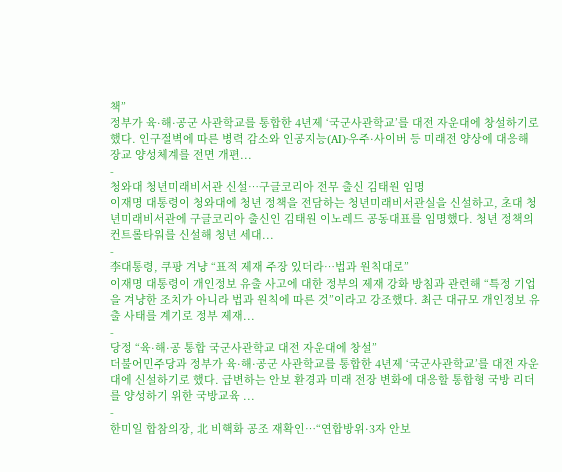책”
정부가 육·해·공군 사관학교를 통합한 4년제 ‘국군사관학교’를 대전 자운대에 창설하기로 했다. 인구절벽에 따른 병력 감소와 인공지능(AI)·우주·사이버 등 미래전 양상에 대응해 장교 양성체계를 전면 개편...
-
청와대 청년미래비서관 신설…구글코리아 전무 출신 김태원 임명
이재명 대통령이 청와대에 청년 정책을 전담하는 청년미래비서관실을 신설하고, 초대 청년미래비서관에 구글코리아 출신인 김태원 이노레드 공동대표를 임명했다. 청년 정책의 컨트롤타워를 신설해 청년 세대...
-
李대통령, 쿠팡 겨냥 “표적 제재 주장 있더라…법과 원칙대로”
이재명 대통령이 개인정보 유출 사고에 대한 정부의 제재 강화 방침과 관련해 “특정 기업을 겨냥한 조치가 아니라 법과 원칙에 따른 것”이라고 강조했다. 최근 대규모 개인정보 유출 사태를 계기로 정부 제재...
-
당정 “육·해·공 통합 국군사관학교 대전 자운대에 창설”
더불어민주당과 정부가 육·해·공군 사관학교를 통합한 4년제 ‘국군사관학교’를 대전 자운대에 신설하기로 했다. 급변하는 안보 환경과 미래 전장 변화에 대응할 통합형 국방 리더를 양성하기 위한 국방교육 ...
-
한미일 합참의장, 北 비핵화 공조 재확인…“연합방위·3자 안보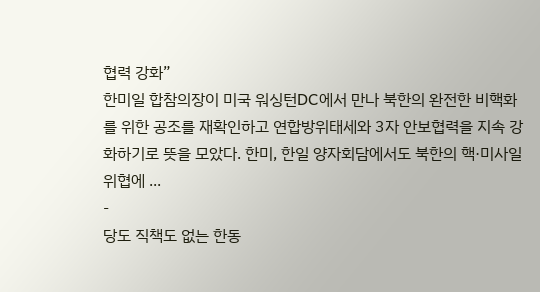협력 강화”
한미일 합참의장이 미국 워싱턴DC에서 만나 북한의 완전한 비핵화를 위한 공조를 재확인하고 연합방위태세와 3자 안보협력을 지속 강화하기로 뜻을 모았다. 한미, 한일 양자회담에서도 북한의 핵·미사일 위협에 ...
-
당도 직책도 없는 한동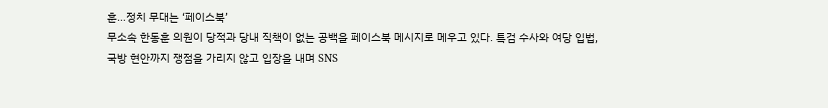훈…정치 무대는 ‘페이스북’
무소속 한동훈 의원이 당적과 당내 직책이 없는 공백을 페이스북 메시지로 메우고 있다. 특검 수사와 여당 입법, 국방 현안까지 쟁점을 가리지 않고 입장을 내며 SNS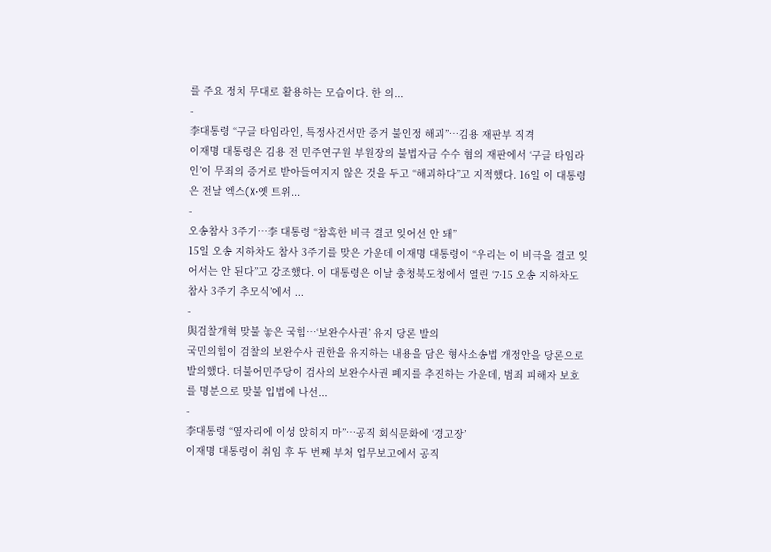를 주요 정치 무대로 활용하는 모습이다. 한 의...
-
李대통령 “구글 타임라인, 특정사건서만 증거 불인정 해괴”…김용 재판부 직격
이재명 대통령은 김용 전 민주연구원 부원장의 불법자금 수수 혐의 재판에서 ‘구글 타임라인’이 무죄의 증거로 받아들여지지 않은 것을 두고 “해괴하다”고 지적했다. 16일 이 대통령은 전날 엑스(X·옛 트위...
-
오송참사 3주기…李 대통령 “참혹한 비극 결코 잊어선 안 돼”
15일 오송 지하차도 참사 3주기를 맞은 가운데 이재명 대통령이 “우리는 이 비극을 결코 잊어서는 안 된다”고 강조했다. 이 대통령은 이날 충청북도청에서 열린 ‘7·15 오송 지하차도 참사 3주기 추모식’에서 ...
-
與검찰개혁 맞불 놓은 국힘…‘보완수사권’ 유지 당론 발의
국민의힘이 검찰의 보완수사 권한을 유지하는 내용을 담은 형사소송법 개정안을 당론으로 발의했다. 더불어민주당이 검사의 보완수사권 폐지를 추진하는 가운데, 범죄 피해자 보호를 명분으로 맞불 입법에 나선...
-
李대통령 “옆자리에 이성 앉히지 마”…공직 회식문화에 ‘경고장’
이재명 대통령이 취임 후 두 번째 부처 업무보고에서 공직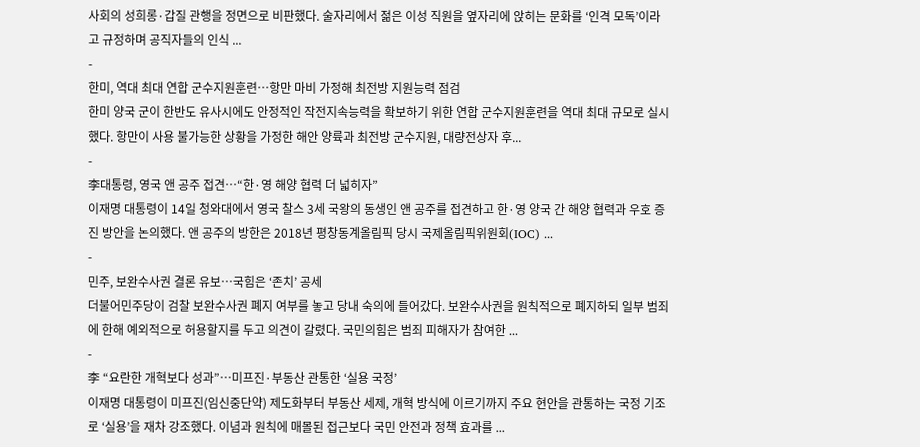사회의 성희롱·갑질 관행을 정면으로 비판했다. 술자리에서 젊은 이성 직원을 옆자리에 앉히는 문화를 ‘인격 모독’이라고 규정하며 공직자들의 인식 ...
-
한미, 역대 최대 연합 군수지원훈련…항만 마비 가정해 최전방 지원능력 점검
한미 양국 군이 한반도 유사시에도 안정적인 작전지속능력을 확보하기 위한 연합 군수지원훈련을 역대 최대 규모로 실시했다. 항만이 사용 불가능한 상황을 가정한 해안 양륙과 최전방 군수지원, 대량전상자 후...
-
李대통령, 영국 앤 공주 접견…“한·영 해양 협력 더 넓히자”
이재명 대통령이 14일 청와대에서 영국 찰스 3세 국왕의 동생인 앤 공주를 접견하고 한·영 양국 간 해양 협력과 우호 증진 방안을 논의했다. 앤 공주의 방한은 2018년 평창동계올림픽 당시 국제올림픽위원회(IOC) ...
-
민주, 보완수사권 결론 유보…국힘은 ‘존치’ 공세
더불어민주당이 검찰 보완수사권 폐지 여부를 놓고 당내 숙의에 들어갔다. 보완수사권을 원칙적으로 폐지하되 일부 범죄에 한해 예외적으로 허용할지를 두고 의견이 갈렸다. 국민의힘은 범죄 피해자가 참여한 ...
-
李 “요란한 개혁보다 성과”…미프진·부동산 관통한 ‘실용 국정’
이재명 대통령이 미프진(임신중단약) 제도화부터 부동산 세제, 개혁 방식에 이르기까지 주요 현안을 관통하는 국정 기조로 ‘실용’을 재차 강조했다. 이념과 원칙에 매몰된 접근보다 국민 안전과 정책 효과를 ...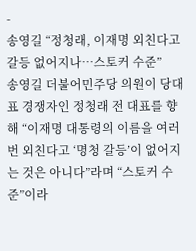-
송영길 “정청래, 이재명 외친다고 갈등 없어지나…스토커 수준”
송영길 더불어민주당 의원이 당대표 경쟁자인 정청래 전 대표를 향해 “이재명 대통령의 이름을 여러 번 외친다고 ‘명청 갈등’이 없어지는 것은 아니다”라며 “스토커 수준”이라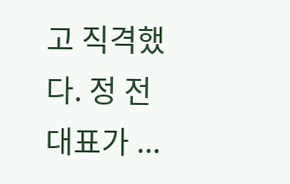고 직격했다. 정 전 대표가 ...